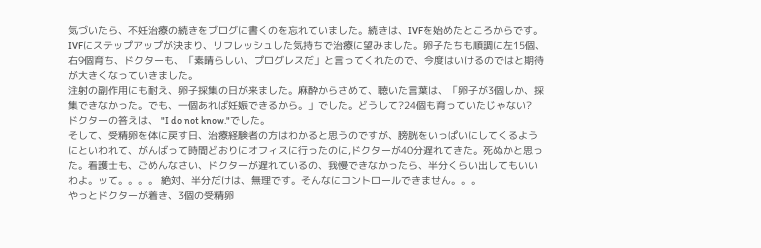気づいたら、不妊治療の続きをブログに書くのを忘れていました。続きは、IVFを始めたところからです。
IVFにステップアップが決まり、リフレッシュした気持ちで治療に望みました。卵子たちも順調に左15個、右9個育ち、ドクターも、「素晴らしい、プログレスだ」と言ってくれたので、今度はいけるのではと期待が大きくなっていきました。
注射の副作用にも耐え、卵子採集の日が来ました。麻酔からさめて、聴いた言葉は、「卵子が3個しか、採集できなかった。でも、一個あれば妊娠できるから。」でした。どうして?24個も育っていたじゃない?
ドクターの答えは、 "I do not know."でした。
そして、受精卵を体に戻す日、治療経験者の方はわかると思うのですが、膀胱をいっぱいにしてくるようにといわれて、がんばって時間どおりにオフィスに行ったのに,ドクターが40分遅れてきた。死ぬかと思った。看護士も、ごめんなさい、ドクターが遅れているの、我慢できなかったら、半分くらい出してもいいわよ。ッて。。。。 絶対、半分だけは、無理です。そんなにコントロールできません。。。
やっとドクターが着き、3個の受精卵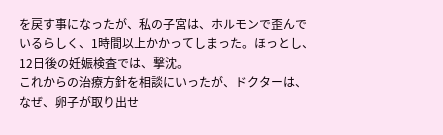を戻す事になったが、私の子宮は、ホルモンで歪んでいるらしく、1時間以上かかってしまった。ほっとし、12日後の妊娠検査では、撃沈。
これからの治療方針を相談にいったが、ドクターは、なぜ、卵子が取り出せ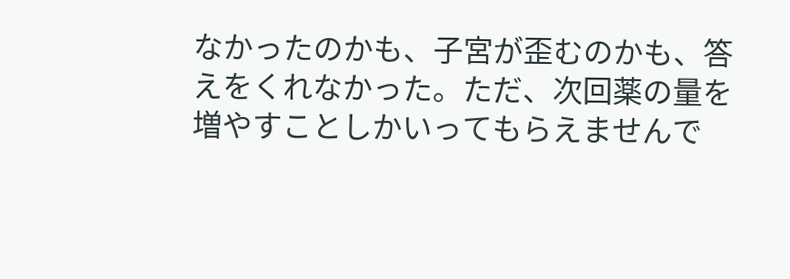なかったのかも、子宮が歪むのかも、答えをくれなかった。ただ、次回薬の量を増やすことしかいってもらえませんで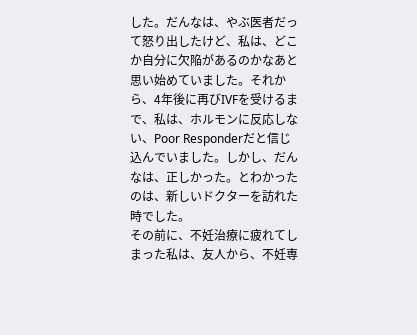した。だんなは、やぶ医者だって怒り出したけど、私は、どこか自分に欠陥があるのかなあと思い始めていました。それから、4年後に再びIVFを受けるまで、私は、ホルモンに反応しない、Poor Responderだと信じ込んでいました。しかし、だんなは、正しかった。とわかったのは、新しいドクターを訪れた時でした。
その前に、不妊治療に疲れてしまった私は、友人から、不妊専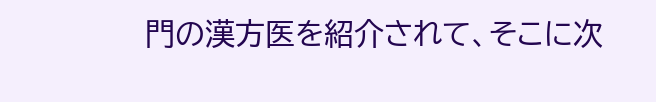門の漢方医を紹介されて、そこに次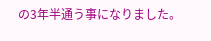の3年半通う事になりました。